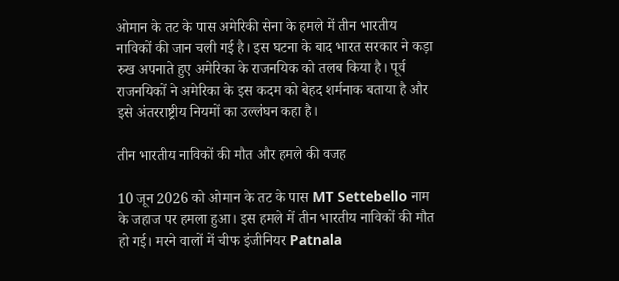ओमान के तट के पास अमेरिकी सेना के हमले में तीन भारतीय नाविकों की जान चली गई है। इस घटना के बाद भारत सरकार ने कड़ा रुख अपनाते हुए अमेरिका के राजनयिक को तलब किया है। पूर्व राजनयिकों ने अमेरिका के इस कदम को बेहद शर्मनाक बताया है और इसे अंतरराष्ट्रीय नियमों का उल्लंघन कहा है।

तीन भारतीय नाविकों की मौत और हमले की वजह

10 जून 2026 को ओमान के तट के पास MT Settebello नाम के जहाज पर हमला हुआ। इस हमले में तीन भारतीय नाविकों की मौत हो गई। मरने वालों में चीफ इंजीनियर Patnala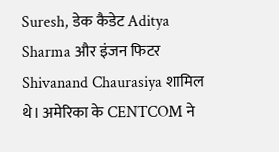Suresh, डेक कैडेट Aditya Sharma और इंजन फिटर Shivanand Chaurasiya शामिल थे। अमेरिका के CENTCOM ने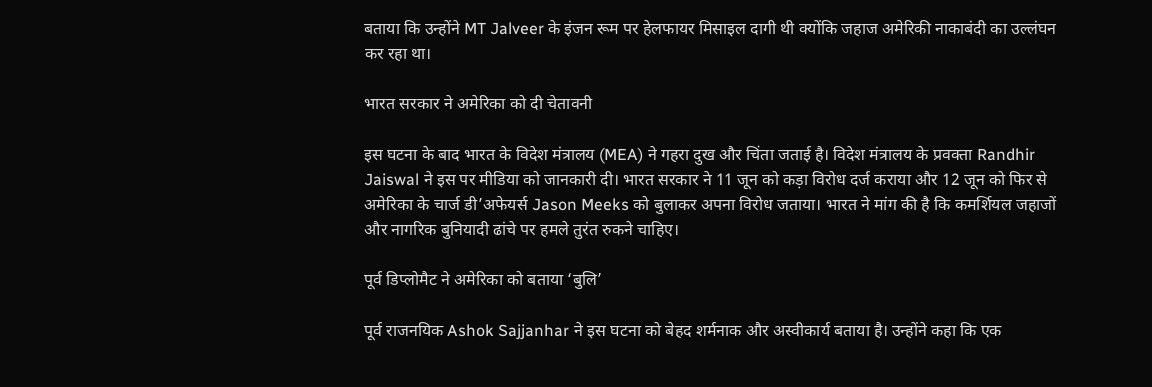बताया कि उन्होंने MT Jalveer के इंजन रूम पर हेलफायर मिसाइल दागी थी क्योंकि जहाज अमेरिकी नाकाबंदी का उल्लंघन कर रहा था।

भारत सरकार ने अमेरिका को दी चेतावनी

इस घटना के बाद भारत के विदेश मंत्रालय (MEA) ने गहरा दुख और चिंता जताई है। विदेश मंत्रालय के प्रवक्ता Randhir Jaiswal ने इस पर मीडिया को जानकारी दी। भारत सरकार ने 11 जून को कड़ा विरोध दर्ज कराया और 12 जून को फिर से अमेरिका के चार्ज डी’अफेयर्स Jason Meeks को बुलाकर अपना विरोध जताया। भारत ने मांग की है कि कमर्शियल जहाजों और नागरिक बुनियादी ढांचे पर हमले तुरंत रुकने चाहिए।

पूर्व डिप्लोमैट ने अमेरिका को बताया ‘बुलि’

पूर्व राजनयिक Ashok Sajjanhar ने इस घटना को बेहद शर्मनाक और अस्वीकार्य बताया है। उन्होंने कहा कि एक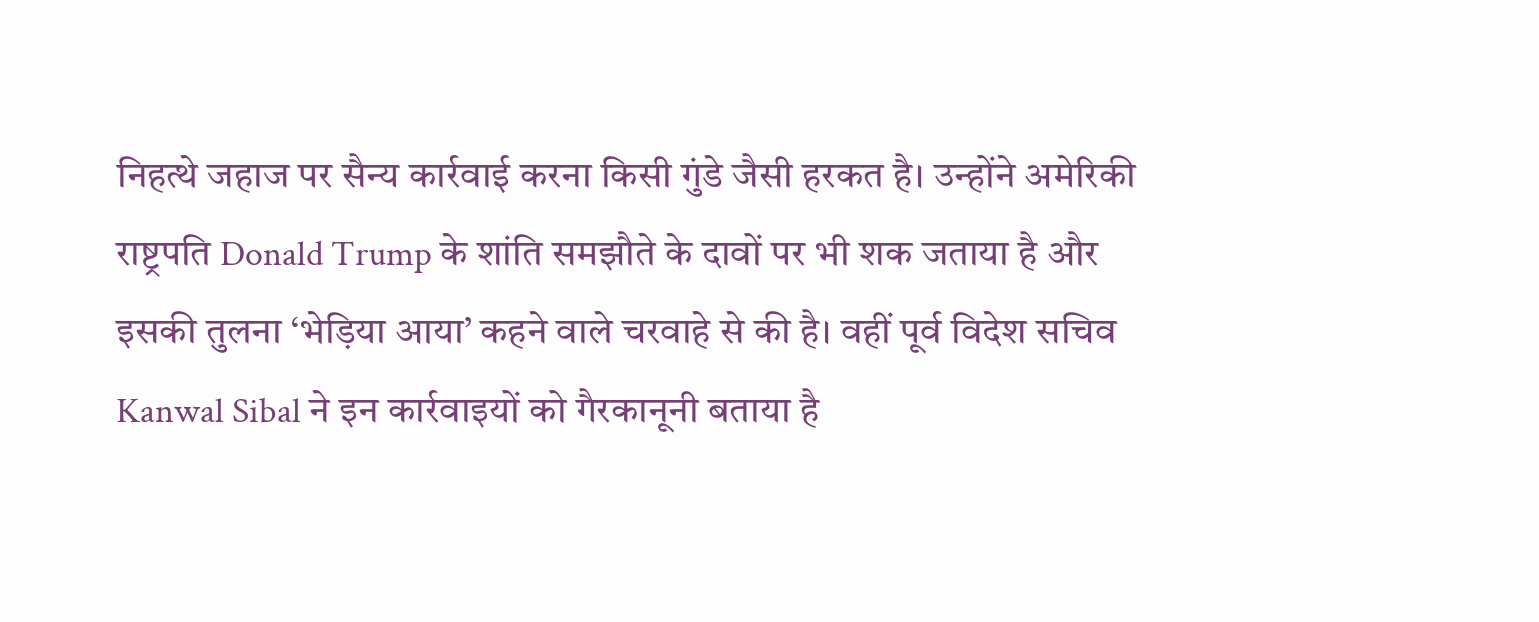निहत्थे जहाज पर सैन्य कार्रवाई करना किसी गुंडे जैसी हरकत है। उन्होंने अमेरिकी राष्ट्रपति Donald Trump के शांति समझौते के दावों पर भी शक जताया है और इसकी तुलना ‘भेड़िया आया’ कहने वाले चरवाहे से की है। वहीं पूर्व विदेश सचिव Kanwal Sibal ने इन कार्रवाइयों को गैरकानूनी बताया है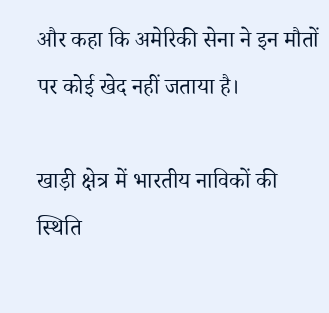और कहा कि अमेरिकी सेना ने इन मौतों पर कोई खेद नहीं जताया है।

खाड़ी क्षेत्र में भारतीय नाविकों की स्थिति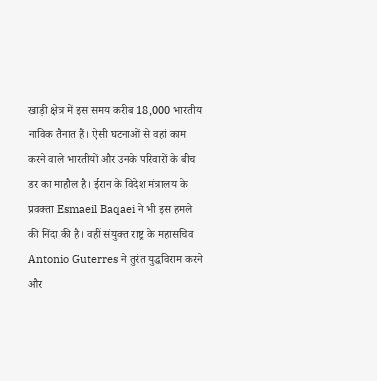खाड़ी क्षेत्र में इस समय करीब 18,000 भारतीय नाविक तैनात हैं। ऐसी घटनाओं से वहां काम करने वाले भारतीयों और उनके परिवारों के बीच डर का माहौल है। ईरान के विदेश मंत्रालय के प्रवक्ता Esmaeil Baqaei ने भी इस हमले की निंदा की है। वहीं संयुक्त राष्ट्र के महासचिव Antonio Guterres ने तुरंत युद्धविराम करने और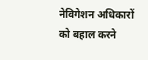नेविगेशन अधिकारों को बहाल करने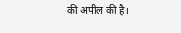की अपील की है।